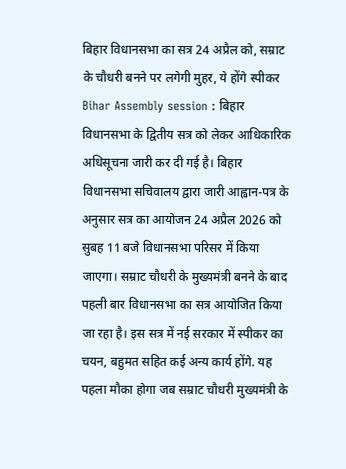बिहार विधानसभा का सत्र 24 अप्रैल को, सम्राट के चौधरी बनने पर लगेगी मुहर, ये होंगे स्पीकर
Bihar Assembly session : बिहार विधानसभा के द्वितीय सत्र को लेकर आधिकारिक अधिसूचना जारी कर दी गई है। बिहार विधानसभा सचिवालय द्वारा जारी आह्वान-पत्र के अनुसार सत्र का आयोजन 24 अप्रैल 2026 को सुबह 11 बजे विधानसभा परिसर में किया जाएगा। सम्राट चौधरी के मुख्यमंत्री बनने के बाद पहली बार विधानसभा का सत्र आयोजित किया जा रहा है। इस सत्र में नई सरकार में स्पीकर का चयन, बहुमत सहित कई अन्य कार्य होंगे. यह पहला मौका होगा जब सम्राट चौधरी मुख्यमंत्री के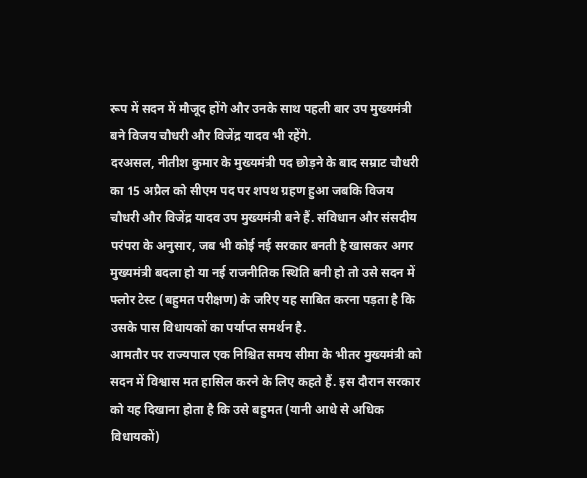रूप में सदन में मौजूद होंगे और उनके साथ पहली बार उप मुख्यमंत्री बने विजय चौधरी और विजेंद्र यादव भी रहेंगे.
दरअसल, नीतीश कुमार के मुख्यमंत्री पद छोड़ने के बाद सम्राट चौधरी का 15 अप्रैल को सीएम पद पर शपथ ग्रहण हुआ जबकि विजय चौधरी और विजेंद्र यादव उप मुख्यमंत्री बने हैं. संविधान और संसदीय परंपरा के अनुसार, जब भी कोई नई सरकार बनती है खासकर अगर मुख्यमंत्री बदला हो या नई राजनीतिक स्थिति बनी हो तो उसे सदन में फ्लोर टेस्ट (बहुमत परीक्षण) के जरिए यह साबित करना पड़ता है कि उसके पास विधायकों का पर्याप्त समर्थन है.
आमतौर पर राज्यपाल एक निश्चित समय सीमा के भीतर मुख्यमंत्री को सदन में विश्वास मत हासिल करने के लिए कहते हैं. इस दौरान सरकार को यह दिखाना होता है कि उसे बहुमत (यानी आधे से अधिक विधायकों)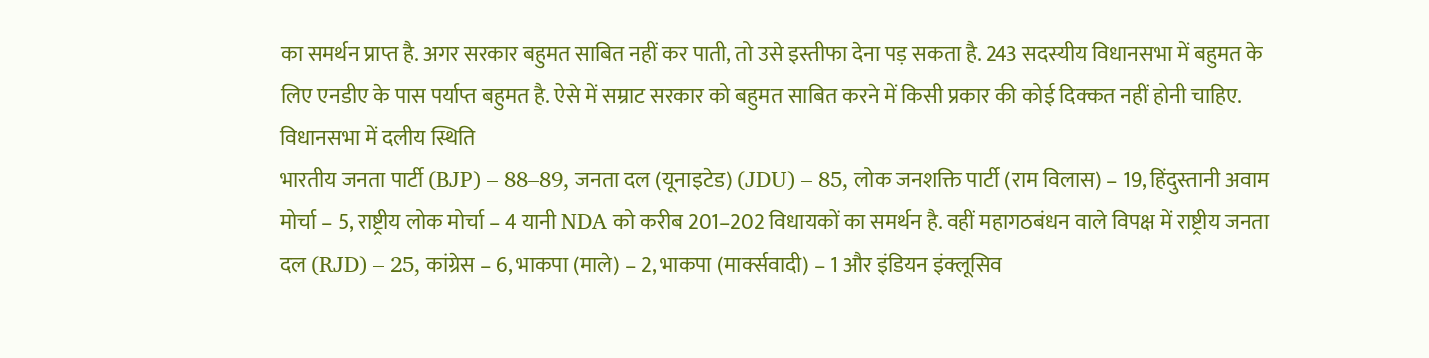का समर्थन प्राप्त है. अगर सरकार बहुमत साबित नहीं कर पाती, तो उसे इस्तीफा देना पड़ सकता है. 243 सदस्यीय विधानसभा में बहुमत के लिए एनडीए के पास पर्याप्त बहुमत है. ऐसे में सम्राट सरकार को बहुमत साबित करने में किसी प्रकार की कोई दिक्कत नहीं होनी चाहिए.
विधानसभा में दलीय स्थिति
भारतीय जनता पार्टी (BJP) – 88–89, जनता दल (यूनाइटेड) (JDU) – 85, लोक जनशक्ति पार्टी (राम विलास) – 19, हिंदुस्तानी अवाम मोर्चा – 5, राष्ट्रीय लोक मोर्चा – 4 यानी NDA को करीब 201–202 विधायकों का समर्थन है. वहीं महागठबंधन वाले विपक्ष में राष्ट्रीय जनता दल (RJD) – 25, कांग्रेस – 6, भाकपा (माले) – 2, भाकपा (मार्क्सवादी) – 1 और इंडियन इंक्लूसिव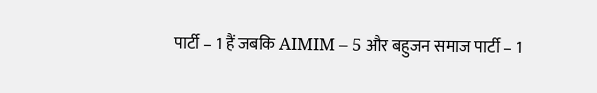पार्टी – 1 हैं जबकि AIMIM – 5 और बहुजन समाज पार्टी – 1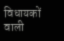विधायकों वाली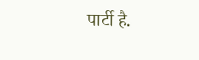पार्टी है.